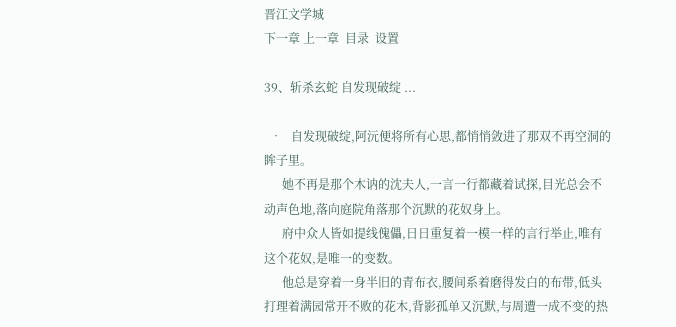晋江文学城
下一章 上一章  目录  设置

39、斩杀玄蛇 自发现破绽 ...

  •   自发现破绽,阿沅便将所有心思,都悄悄敛进了那双不再空洞的眸子里。
      她不再是那个木讷的沈夫人,一言一行都藏着试探,目光总会不动声色地,落向庭院角落那个沉默的花奴身上。
      府中众人皆如提线傀儡,日日重复着一模一样的言行举止,唯有这个花奴,是唯一的变数。
      他总是穿着一身半旧的青布衣,腰间系着磨得发白的布带,低头打理着满园常开不败的花木,背影孤单又沉默,与周遭一成不变的热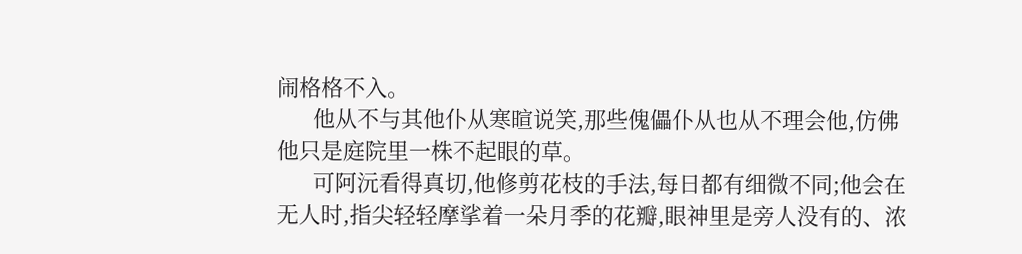闹格格不入。
      他从不与其他仆从寒暄说笑,那些傀儡仆从也从不理会他,仿佛他只是庭院里一株不起眼的草。
      可阿沅看得真切,他修剪花枝的手法,每日都有细微不同;他会在无人时,指尖轻轻摩挲着一朵月季的花瓣,眼神里是旁人没有的、浓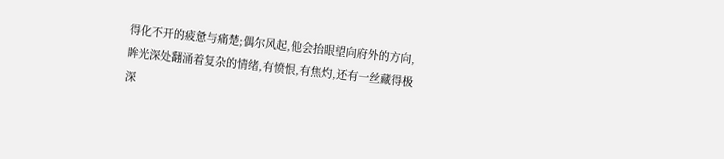得化不开的疲惫与痛楚;偶尔风起,他会抬眼望向府外的方向,眸光深处翻涌着复杂的情绪,有愤恨,有焦灼,还有一丝藏得极深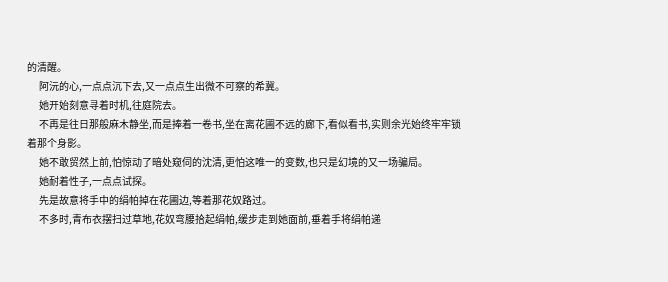的清醒。
      阿沅的心,一点点沉下去,又一点点生出微不可察的希冀。
      她开始刻意寻着时机,往庭院去。
      不再是往日那般麻木静坐,而是捧着一卷书,坐在离花圃不远的廊下,看似看书,实则余光始终牢牢锁着那个身影。
      她不敢贸然上前,怕惊动了暗处窥伺的沈清,更怕这唯一的变数,也只是幻境的又一场骗局。
      她耐着性子,一点点试探。
      先是故意将手中的绢帕掉在花圃边,等着那花奴路过。
      不多时,青布衣摆扫过草地,花奴弯腰拾起绢帕,缓步走到她面前,垂着手将绢帕递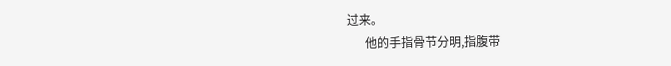过来。
      他的手指骨节分明,指腹带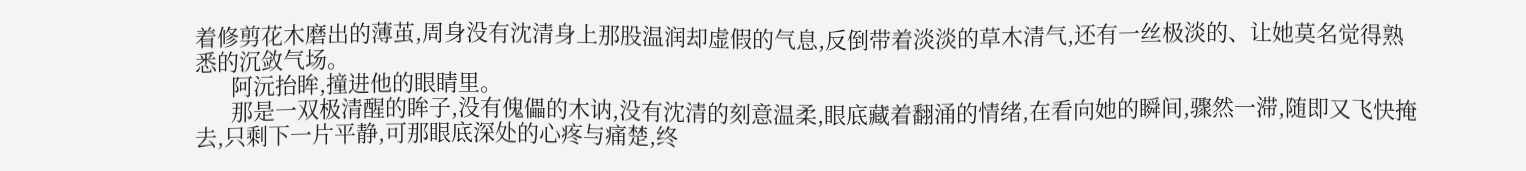着修剪花木磨出的薄茧,周身没有沈清身上那股温润却虚假的气息,反倒带着淡淡的草木清气,还有一丝极淡的、让她莫名觉得熟悉的沉敛气场。
      阿沅抬眸,撞进他的眼睛里。
      那是一双极清醒的眸子,没有傀儡的木讷,没有沈清的刻意温柔,眼底藏着翻涌的情绪,在看向她的瞬间,骤然一滞,随即又飞快掩去,只剩下一片平静,可那眼底深处的心疼与痛楚,终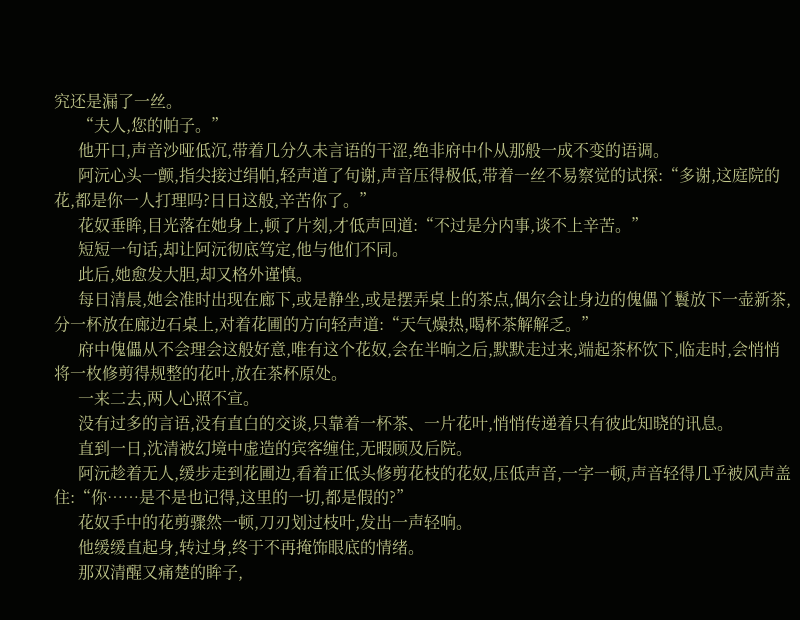究还是漏了一丝。
      “夫人,您的帕子。”
      他开口,声音沙哑低沉,带着几分久未言语的干涩,绝非府中仆从那般一成不变的语调。
      阿沅心头一颤,指尖接过绢帕,轻声道了句谢,声音压得极低,带着一丝不易察觉的试探:“多谢,这庭院的花,都是你一人打理吗?日日这般,辛苦你了。”
      花奴垂眸,目光落在她身上,顿了片刻,才低声回道:“不过是分内事,谈不上辛苦。”
      短短一句话,却让阿沅彻底笃定,他与他们不同。
      此后,她愈发大胆,却又格外谨慎。
      每日清晨,她会准时出现在廊下,或是静坐,或是摆弄桌上的茶点,偶尔会让身边的傀儡丫鬟放下一壶新茶,分一杯放在廊边石桌上,对着花圃的方向轻声道:“天气燥热,喝杯茶解解乏。”
      府中傀儡从不会理会这般好意,唯有这个花奴,会在半晌之后,默默走过来,端起茶杯饮下,临走时,会悄悄将一枚修剪得规整的花叶,放在茶杯原处。
      一来二去,两人心照不宣。
      没有过多的言语,没有直白的交谈,只靠着一杯茶、一片花叶,悄悄传递着只有彼此知晓的讯息。
      直到一日,沈清被幻境中虚造的宾客缠住,无暇顾及后院。
      阿沅趁着无人,缓步走到花圃边,看着正低头修剪花枝的花奴,压低声音,一字一顿,声音轻得几乎被风声盖住:“你……是不是也记得,这里的一切,都是假的?”
      花奴手中的花剪骤然一顿,刀刃划过枝叶,发出一声轻响。
      他缓缓直起身,转过身,终于不再掩饰眼底的情绪。
      那双清醒又痛楚的眸子,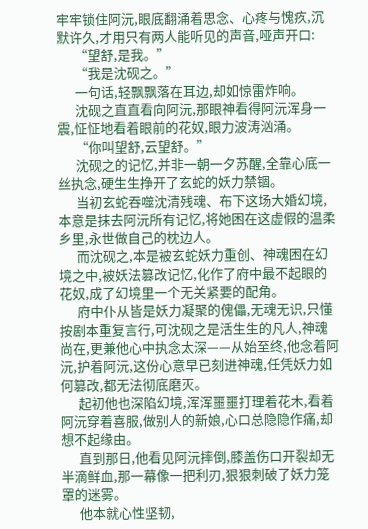牢牢锁住阿沅,眼底翻涌着思念、心疼与愧疚,沉默许久,才用只有两人能听见的声音,哑声开口:
      “望舒,是我。”
      “我是沈砚之。”
      一句话,轻飘飘落在耳边,却如惊雷炸响。
      沈砚之直直看向阿沅,那眼神看得阿沅浑身一震,怔怔地看着眼前的花奴,眼力波涛汹涌。
      “你叫望舒,云望舒。”
      沈砚之的记忆,并非一朝一夕苏醒,全靠心底一丝执念,硬生生挣开了玄蛇的妖力禁锢。
      当初玄蛇吞噬沈清残魂、布下这场大婚幻境,本意是抹去阿沅所有记忆,将她困在这虚假的温柔乡里,永世做自己的枕边人。
      而沈砚之,本是被玄蛇妖力重创、神魂困在幻境之中,被妖法篡改记忆,化作了府中最不起眼的花奴,成了幻境里一个无关紧要的配角。
      府中仆从皆是妖力凝聚的傀儡,无魂无识,只懂按剧本重复言行,可沈砚之是活生生的凡人,神魂尚在,更兼他心中执念太深——从始至终,他念着阿沅,护着阿沅,这份心意早已刻进神魂,任凭妖力如何篡改,都无法彻底磨灭。
      起初他也深陷幻境,浑浑噩噩打理着花木,看着阿沅穿着喜服,做别人的新娘,心口总隐隐作痛,却想不起缘由。
      直到那日,他看见阿沅摔倒,膝盖伤口开裂却无半滴鲜血,那一幕像一把利刃,狠狠刺破了妖力笼罩的迷雾。
      他本就心性坚韧,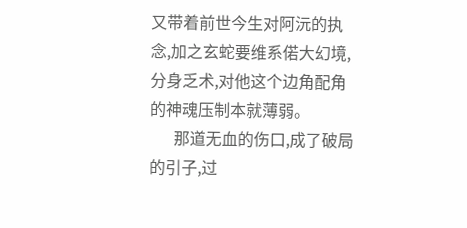又带着前世今生对阿沅的执念,加之玄蛇要维系偌大幻境,分身乏术,对他这个边角配角的神魂压制本就薄弱。
      那道无血的伤口,成了破局的引子,过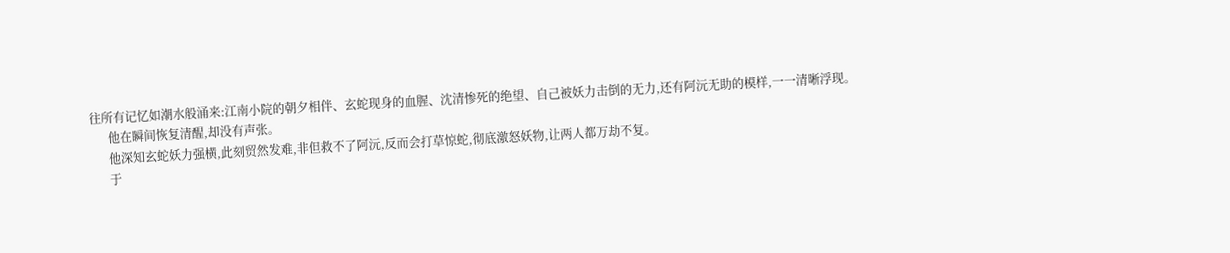往所有记忆如潮水般涌来:江南小院的朝夕相伴、玄蛇现身的血腥、沈清惨死的绝望、自己被妖力击倒的无力,还有阿沅无助的模样,一一清晰浮现。
      他在瞬间恢复清醒,却没有声张。
      他深知玄蛇妖力强横,此刻贸然发难,非但救不了阿沅,反而会打草惊蛇,彻底激怒妖物,让两人都万劫不复。
      于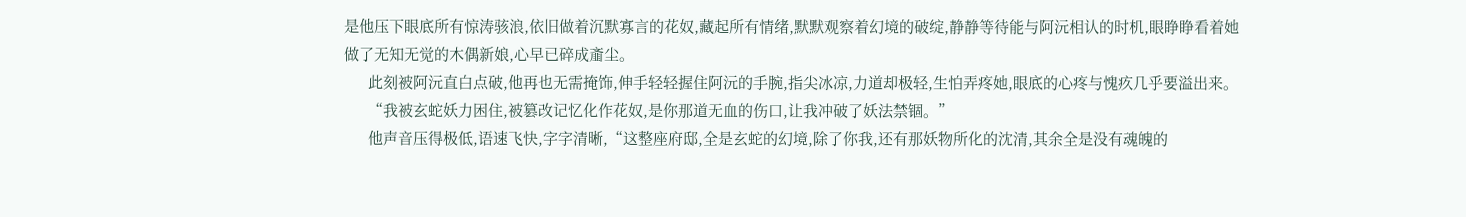是他压下眼底所有惊涛骇浪,依旧做着沉默寡言的花奴,藏起所有情绪,默默观察着幻境的破绽,静静等待能与阿沅相认的时机,眼睁睁看着她做了无知无觉的木偶新娘,心早已碎成齑尘。
      此刻被阿沅直白点破,他再也无需掩饰,伸手轻轻握住阿沅的手腕,指尖冰凉,力道却极轻,生怕弄疼她,眼底的心疼与愧疚几乎要溢出来。
      “我被玄蛇妖力困住,被篡改记忆化作花奴,是你那道无血的伤口,让我冲破了妖法禁锢。”
      他声音压得极低,语速飞快,字字清晰,“这整座府邸,全是玄蛇的幻境,除了你我,还有那妖物所化的沈清,其余全是没有魂魄的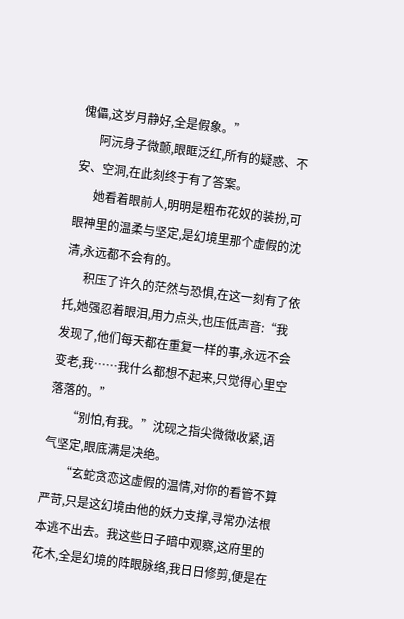傀儡,这岁月静好,全是假象。”
      阿沅身子微颤,眼眶泛红,所有的疑惑、不安、空洞,在此刻终于有了答案。
      她看着眼前人,明明是粗布花奴的装扮,可眼神里的温柔与坚定,是幻境里那个虚假的沈清,永远都不会有的。
      积压了许久的茫然与恐惧,在这一刻有了依托,她强忍着眼泪,用力点头,也压低声音:“我发现了,他们每天都在重复一样的事,永远不会变老,我……我什么都想不起来,只觉得心里空落落的。”
      “别怕,有我。”沈砚之指尖微微收紧,语气坚定,眼底满是决绝。
      “玄蛇贪恋这虚假的温情,对你的看管不算严苛,只是这幻境由他的妖力支撑,寻常办法根本逃不出去。我这些日子暗中观察,这府里的花木,全是幻境的阵眼脉络,我日日修剪,便是在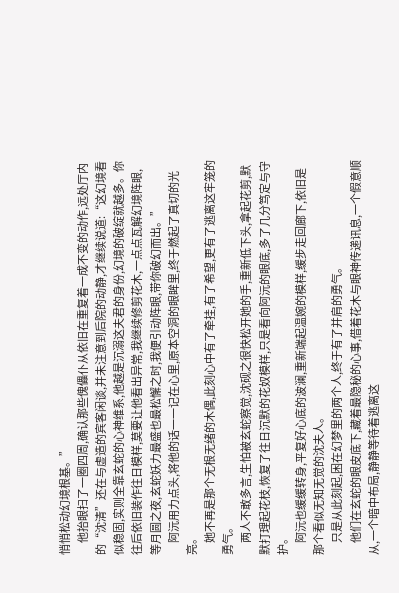悄悄松动幻境根基。”
      他抬眼扫了一圈四周,确认那些傀儡仆从依旧在重复着一成不变的动作,远处厅内的“沈清”还在与虚造的宾客闲谈,并未注意到后院的动静,才继续说道:“这幻境看似稳固,实则全靠玄蛇的心神维系,他越是沉溺这夫君的身份,幻境的破绽就越多。你往后依旧装作往日模样,莫要让他看出异常,我继续修剪花木,一点点瓦解幻境阵眼,等月圆之夜,玄蛇妖力最盛也最松懈之时,我便引动阵眼,带你破幻而出。”
      阿沅用力点头,将他的话一一记在心里,原本空洞的眼眸里,终于燃起了真切的光亮。
      她不再是那个无根无绪的木偶,此刻心中有了牵挂,有了希望,更有了逃离这牢笼的勇气。
      两人不敢多言,生怕被玄蛇察觉,沈砚之很快松开她的手,重新低下头,拿起花剪,默默打理起花枝,恢复了往日沉默的花奴模样,只是看向阿沅的眼底,多了几分笃定与守护。
      阿沅也缓缓转身,平复好心底的波澜,重新端起温婉的模样,缓步走回廊下,依旧是那个看似无知无觉的沈夫人。
      只是从此刻起,困在幻梦里的两个人,终于有了并肩的勇气。
      他们在玄蛇的眼皮底下,藏着最隐秘的心事,借着花木与眼神传递讯息,一个假意顺从,一个暗中布局,静静等待着逃离这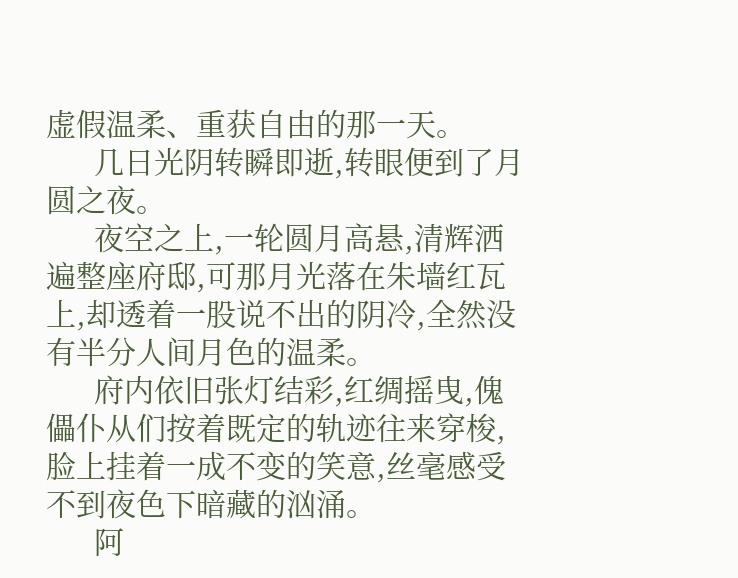虚假温柔、重获自由的那一天。
      几日光阴转瞬即逝,转眼便到了月圆之夜。
      夜空之上,一轮圆月高悬,清辉洒遍整座府邸,可那月光落在朱墙红瓦上,却透着一股说不出的阴冷,全然没有半分人间月色的温柔。
      府内依旧张灯结彩,红绸摇曳,傀儡仆从们按着既定的轨迹往来穿梭,脸上挂着一成不变的笑意,丝毫感受不到夜色下暗藏的汹涌。
      阿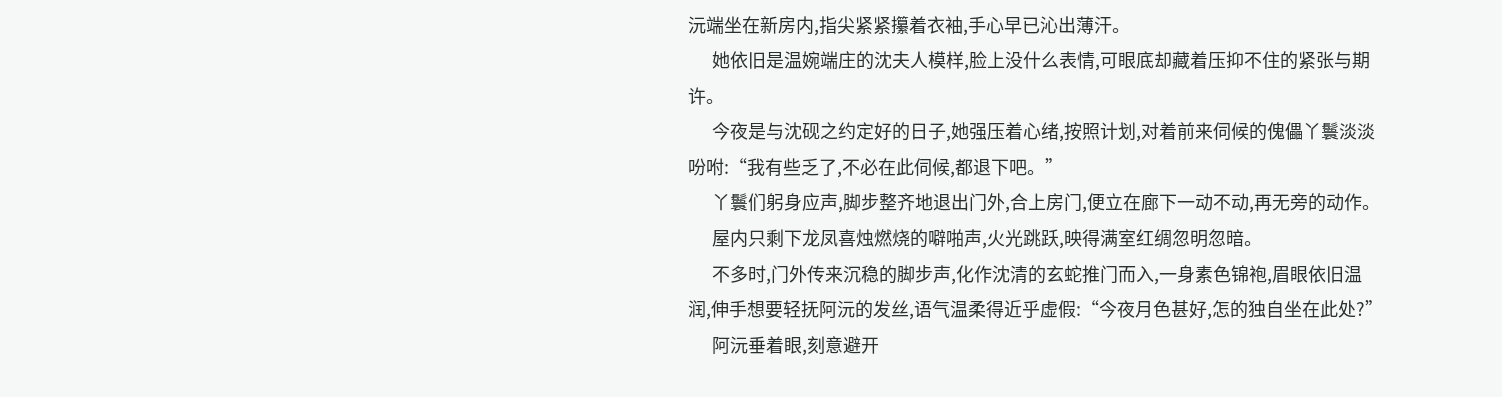沅端坐在新房内,指尖紧紧攥着衣袖,手心早已沁出薄汗。
      她依旧是温婉端庄的沈夫人模样,脸上没什么表情,可眼底却藏着压抑不住的紧张与期许。
      今夜是与沈砚之约定好的日子,她强压着心绪,按照计划,对着前来伺候的傀儡丫鬟淡淡吩咐:“我有些乏了,不必在此伺候,都退下吧。”
      丫鬟们躬身应声,脚步整齐地退出门外,合上房门,便立在廊下一动不动,再无旁的动作。
      屋内只剩下龙凤喜烛燃烧的噼啪声,火光跳跃,映得满室红绸忽明忽暗。
      不多时,门外传来沉稳的脚步声,化作沈清的玄蛇推门而入,一身素色锦袍,眉眼依旧温润,伸手想要轻抚阿沅的发丝,语气温柔得近乎虚假:“今夜月色甚好,怎的独自坐在此处?”
      阿沅垂着眼,刻意避开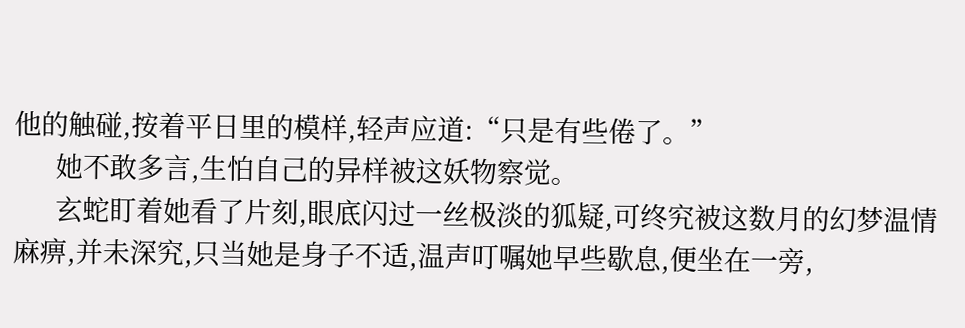他的触碰,按着平日里的模样,轻声应道:“只是有些倦了。”
      她不敢多言,生怕自己的异样被这妖物察觉。
      玄蛇盯着她看了片刻,眼底闪过一丝极淡的狐疑,可终究被这数月的幻梦温情麻痹,并未深究,只当她是身子不适,温声叮嘱她早些歇息,便坐在一旁,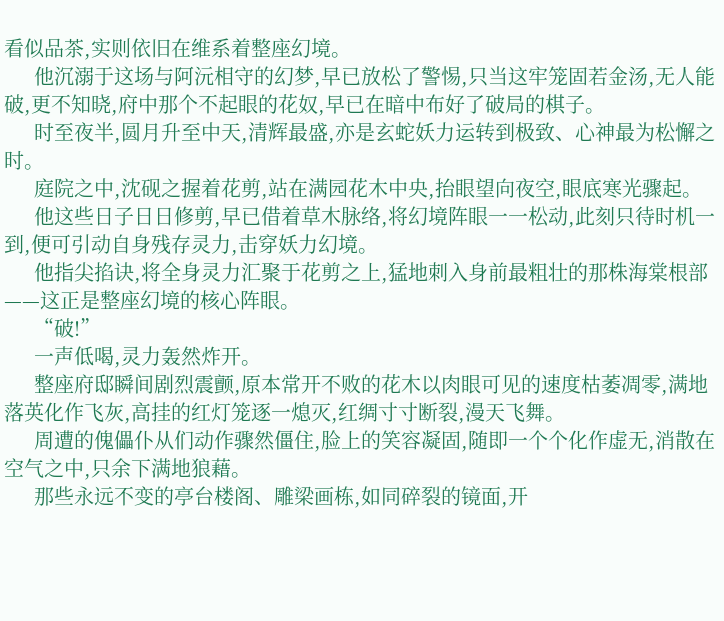看似品茶,实则依旧在维系着整座幻境。
      他沉溺于这场与阿沅相守的幻梦,早已放松了警惕,只当这牢笼固若金汤,无人能破,更不知晓,府中那个不起眼的花奴,早已在暗中布好了破局的棋子。
      时至夜半,圆月升至中天,清辉最盛,亦是玄蛇妖力运转到极致、心神最为松懈之时。
      庭院之中,沈砚之握着花剪,站在满园花木中央,抬眼望向夜空,眼底寒光骤起。
      他这些日子日日修剪,早已借着草木脉络,将幻境阵眼一一松动,此刻只待时机一到,便可引动自身残存灵力,击穿妖力幻境。
      他指尖掐诀,将全身灵力汇聚于花剪之上,猛地刺入身前最粗壮的那株海棠根部——这正是整座幻境的核心阵眼。
      “破!”
      一声低喝,灵力轰然炸开。
      整座府邸瞬间剧烈震颤,原本常开不败的花木以肉眼可见的速度枯萎凋零,满地落英化作飞灰,高挂的红灯笼逐一熄灭,红绸寸寸断裂,漫天飞舞。
      周遭的傀儡仆从们动作骤然僵住,脸上的笑容凝固,随即一个个化作虚无,消散在空气之中,只余下满地狼藉。
      那些永远不变的亭台楼阁、雕梁画栋,如同碎裂的镜面,开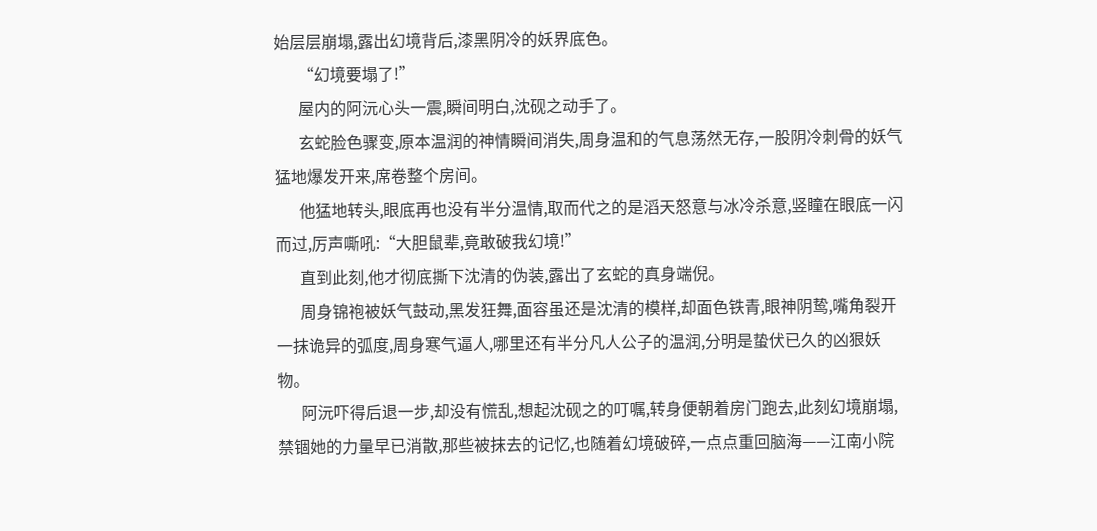始层层崩塌,露出幻境背后,漆黑阴冷的妖界底色。
      “幻境要塌了!”
      屋内的阿沅心头一震,瞬间明白,沈砚之动手了。
      玄蛇脸色骤变,原本温润的神情瞬间消失,周身温和的气息荡然无存,一股阴冷刺骨的妖气猛地爆发开来,席卷整个房间。
      他猛地转头,眼底再也没有半分温情,取而代之的是滔天怒意与冰冷杀意,竖瞳在眼底一闪而过,厉声嘶吼:“大胆鼠辈,竟敢破我幻境!”
      直到此刻,他才彻底撕下沈清的伪装,露出了玄蛇的真身端倪。
      周身锦袍被妖气鼓动,黑发狂舞,面容虽还是沈清的模样,却面色铁青,眼神阴鸷,嘴角裂开一抹诡异的弧度,周身寒气逼人,哪里还有半分凡人公子的温润,分明是蛰伏已久的凶狠妖物。
      阿沅吓得后退一步,却没有慌乱,想起沈砚之的叮嘱,转身便朝着房门跑去,此刻幻境崩塌,禁锢她的力量早已消散,那些被抹去的记忆,也随着幻境破碎,一点点重回脑海——江南小院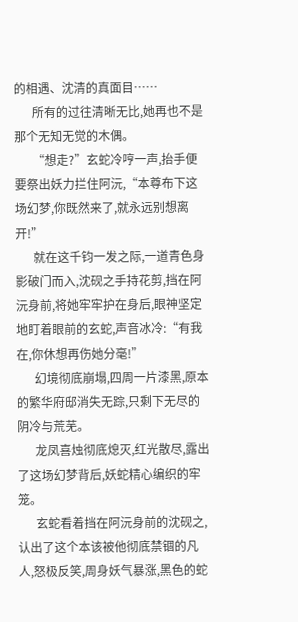的相遇、沈清的真面目……
      所有的过往清晰无比,她再也不是那个无知无觉的木偶。
      “想走?”玄蛇冷哼一声,抬手便要祭出妖力拦住阿沅,“本尊布下这场幻梦,你既然来了,就永远别想离开!”
      就在这千钧一发之际,一道青色身影破门而入,沈砚之手持花剪,挡在阿沅身前,将她牢牢护在身后,眼神坚定地盯着眼前的玄蛇,声音冰冷:“有我在,你休想再伤她分毫!”
      幻境彻底崩塌,四周一片漆黑,原本的繁华府邸消失无踪,只剩下无尽的阴冷与荒芜。
      龙凤喜烛彻底熄灭,红光散尽,露出了这场幻梦背后,妖蛇精心编织的牢笼。
      玄蛇看着挡在阿沅身前的沈砚之,认出了这个本该被他彻底禁锢的凡人,怒极反笑,周身妖气暴涨,黑色的蛇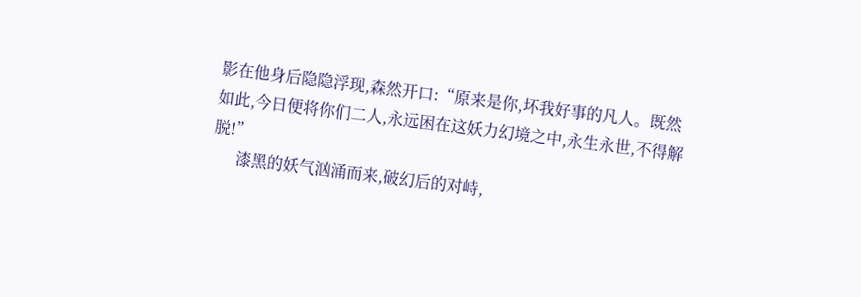影在他身后隐隐浮现,森然开口:“原来是你,坏我好事的凡人。既然如此,今日便将你们二人,永远困在这妖力幻境之中,永生永世,不得解脱!”
      漆黑的妖气汹涌而来,破幻后的对峙,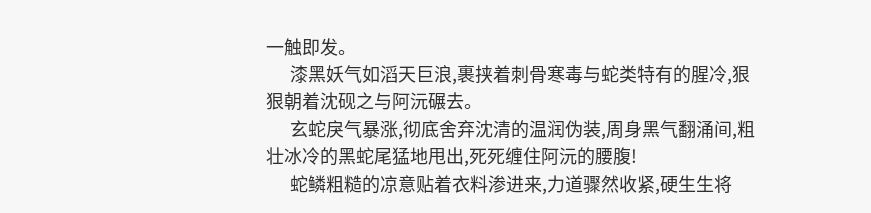一触即发。
      漆黑妖气如滔天巨浪,裹挟着刺骨寒毒与蛇类特有的腥冷,狠狠朝着沈砚之与阿沅碾去。
      玄蛇戾气暴涨,彻底舍弃沈清的温润伪装,周身黑气翻涌间,粗壮冰冷的黑蛇尾猛地甩出,死死缠住阿沅的腰腹!
      蛇鳞粗糙的凉意贴着衣料渗进来,力道骤然收紧,硬生生将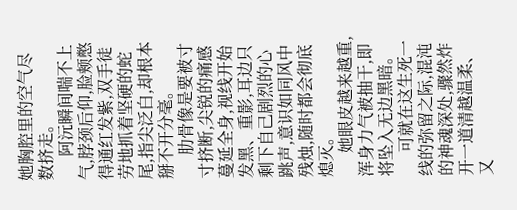她胸腔里的空气尽数挤走。
      阿沅瞬间喘不上气,脖颈后仰,脸颊憋得通红发紫,双手徒劳地抓着坚硬的蛇尾,指尖泛白,却根本掰不开分毫。
      肋骨像是要被寸寸挤断,尖锐的痛感蔓延全身,视线开始发黑、重影,耳边只剩下自己剧烈的心跳声,意识如同风中残烛,随时都会彻底熄灭。
      她眼皮越来越重,浑身力气被抽干,即将坠入无边黑暗。
      可就在这生死一线的弥留之际,混沌的神魂深处,骤然炸开一道清越温柔、又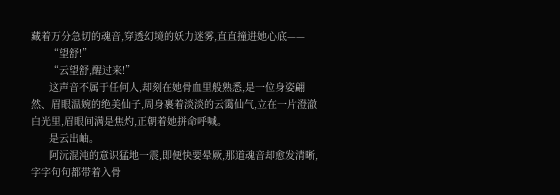藏着万分急切的魂音,穿透幻境的妖力迷雾,直直撞进她心底——
      “望舒!”
      “云望舒,醒过来!”
      这声音不属于任何人,却刻在她骨血里般熟悉,是一位身姿翩然、眉眼温婉的绝美仙子,周身裹着淡淡的云霭仙气,立在一片澄澈白光里,眉眼间满是焦灼,正朝着她拼命呼喊。
      是云出岫。
      阿沅混沌的意识猛地一震,即便快要晕厥,那道魂音却愈发清晰,字字句句都带着入骨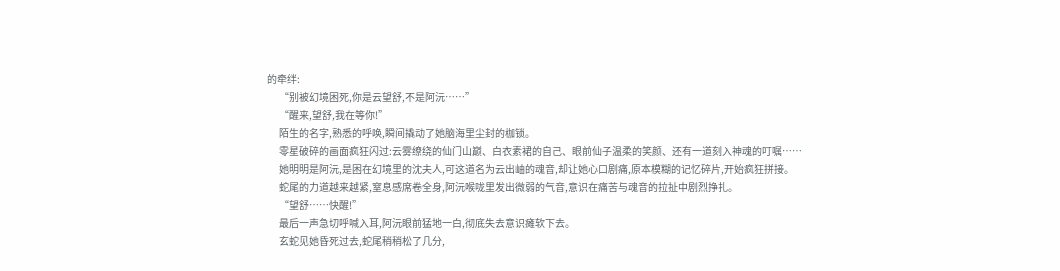的牵绊:
      “别被幻境困死,你是云望舒,不是阿沅……”
      “醒来,望舒,我在等你!”
      陌生的名字,熟悉的呼唤,瞬间撬动了她脑海里尘封的枷锁。
      零星破碎的画面疯狂闪过:云雾缭绕的仙门山巅、白衣素裙的自己、眼前仙子温柔的笑颜、还有一道刻入神魂的叮嘱……
      她明明是阿沅,是困在幻境里的沈夫人,可这道名为云出岫的魂音,却让她心口剧痛,原本模糊的记忆碎片,开始疯狂拼接。
      蛇尾的力道越来越紧,窒息感席卷全身,阿沅喉咙里发出微弱的气音,意识在痛苦与魂音的拉扯中剧烈挣扎。
      “望舒……快醒!”
      最后一声急切呼喊入耳,阿沅眼前猛地一白,彻底失去意识瘫软下去。
      玄蛇见她昏死过去,蛇尾稍稍松了几分,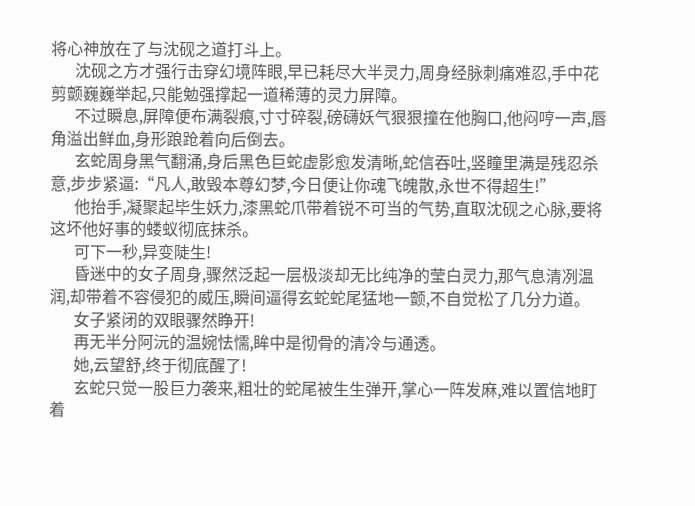将心神放在了与沈砚之道打斗上。
      沈砚之方才强行击穿幻境阵眼,早已耗尽大半灵力,周身经脉刺痛难忍,手中花剪颤巍巍举起,只能勉强撑起一道稀薄的灵力屏障。
      不过瞬息,屏障便布满裂痕,寸寸碎裂,磅礴妖气狠狠撞在他胸口,他闷哼一声,唇角溢出鲜血,身形踉跄着向后倒去。
      玄蛇周身黑气翻涌,身后黑色巨蛇虚影愈发清晰,蛇信吞吐,竖瞳里满是残忍杀意,步步紧逼:“凡人,敢毁本尊幻梦,今日便让你魂飞魄散,永世不得超生!”
      他抬手,凝聚起毕生妖力,漆黑蛇爪带着锐不可当的气势,直取沈砚之心脉,要将这坏他好事的蝼蚁彻底抹杀。
      可下一秒,异变陡生!
      昏迷中的女子周身,骤然泛起一层极淡却无比纯净的莹白灵力,那气息清冽温润,却带着不容侵犯的威压,瞬间逼得玄蛇蛇尾猛地一颤,不自觉松了几分力道。
      女子紧闭的双眼骤然睁开!
      再无半分阿沅的温婉怯懦,眸中是彻骨的清冷与通透。
      她,云望舒,终于彻底醒了!
      玄蛇只觉一股巨力袭来,粗壮的蛇尾被生生弹开,掌心一阵发麻,难以置信地盯着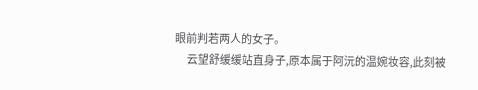眼前判若两人的女子。
      云望舒缓缓站直身子,原本属于阿沅的温婉妆容,此刻被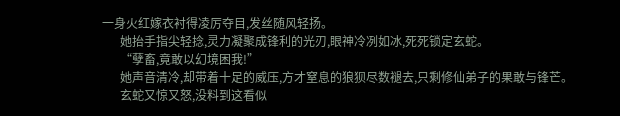一身火红嫁衣衬得凌厉夺目,发丝随风轻扬。
      她抬手指尖轻捻,灵力凝聚成锋利的光刃,眼神冷冽如冰,死死锁定玄蛇。
      “孽畜,竟敢以幻境困我!”
      她声音清冷,却带着十足的威压,方才窒息的狼狈尽数褪去,只剩修仙弟子的果敢与锋芒。
      玄蛇又惊又怒,没料到这看似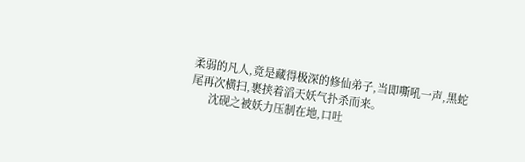柔弱的凡人,竟是藏得极深的修仙弟子,当即嘶吼一声,黑蛇尾再次横扫,裹挟着滔天妖气扑杀而来。
      沈砚之被妖力压制在地,口吐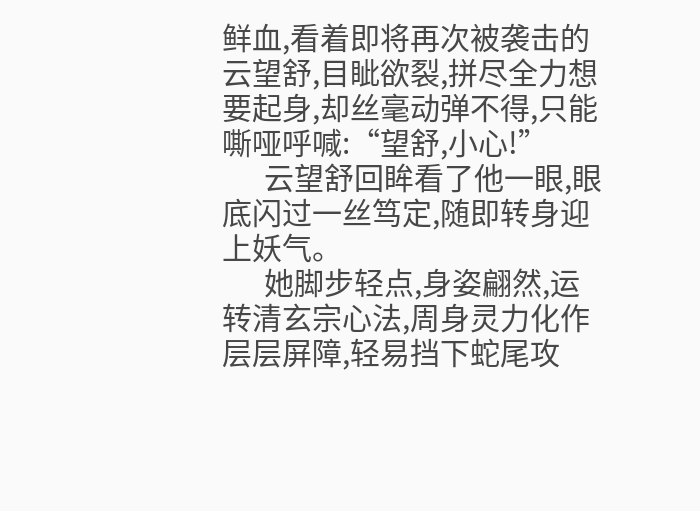鲜血,看着即将再次被袭击的云望舒,目眦欲裂,拼尽全力想要起身,却丝毫动弹不得,只能嘶哑呼喊:“望舒,小心!”
      云望舒回眸看了他一眼,眼底闪过一丝笃定,随即转身迎上妖气。
      她脚步轻点,身姿翩然,运转清玄宗心法,周身灵力化作层层屏障,轻易挡下蛇尾攻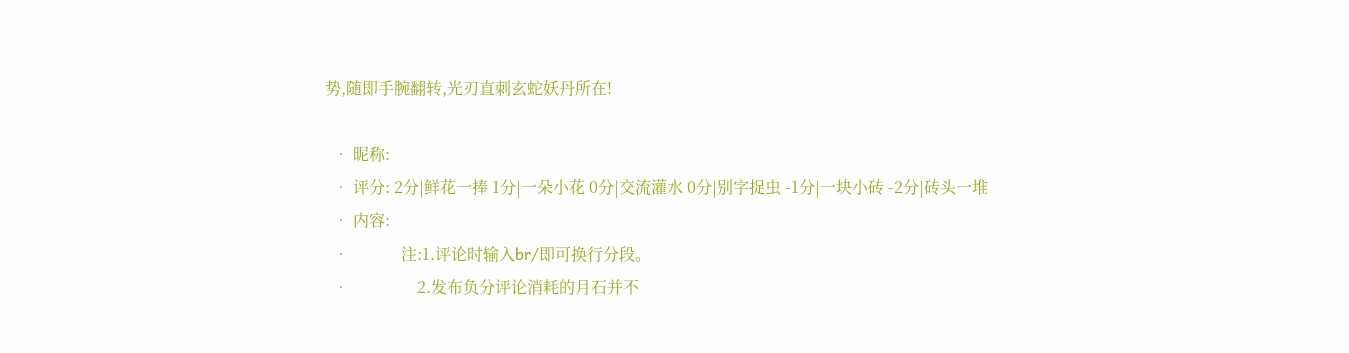势,随即手腕翻转,光刃直刺玄蛇妖丹所在!

  • 昵称:
  • 评分: 2分|鲜花一捧 1分|一朵小花 0分|交流灌水 0分|别字捉虫 -1分|一块小砖 -2分|砖头一堆
  • 内容:
  •             注:1.评论时输入br/即可换行分段。
  •                 2.发布负分评论消耗的月石并不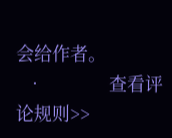会给作者。
  •             查看评论规则>>